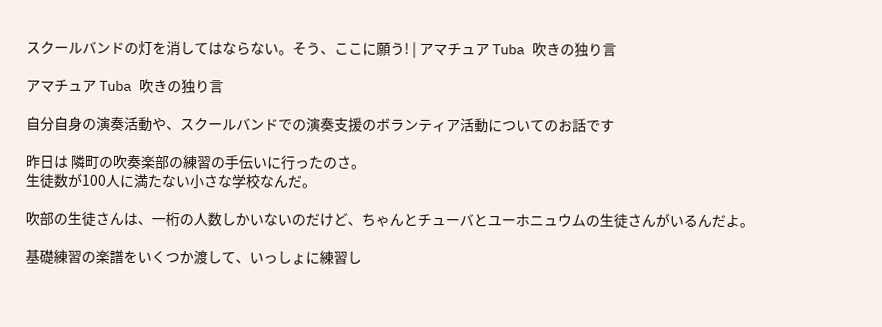スクールバンドの灯を消してはならない。そう、ここに願う! | アマチュア Tuba 吹きの独り言

アマチュア Tuba 吹きの独り言

自分自身の演奏活動や、スクールバンドでの演奏支援のボランティア活動についてのお話です

昨日は 隣町の吹奏楽部の練習の手伝いに行ったのさ。
生徒数が100人に満たない小さな学校なんだ。

吹部の生徒さんは、一桁の人数しかいないのだけど、ちゃんとチューバとユーホニュウムの生徒さんがいるんだよ。

基礎練習の楽譜をいくつか渡して、いっしょに練習し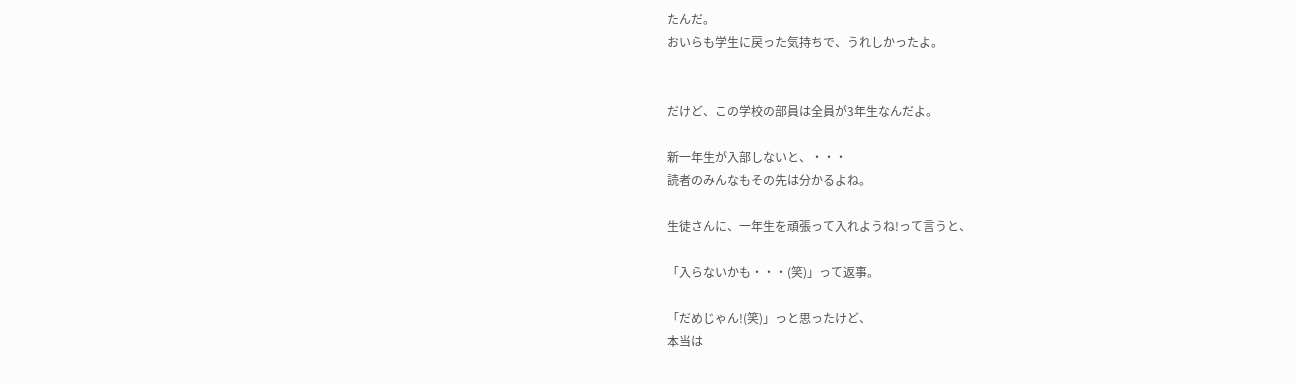たんだ。
おいらも学生に戻った気持ちで、うれしかったよ。


だけど、この学校の部員は全員が3年生なんだよ。

新一年生が入部しないと、・・・
読者のみんなもその先は分かるよね。

生徒さんに、一年生を頑張って入れようね!って言うと、

「入らないかも・・・(笑)」って返事。

「だめじゃん!(笑)」っと思ったけど、
本当は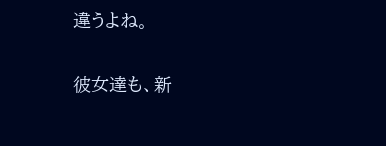違うよね。


彼女達も、新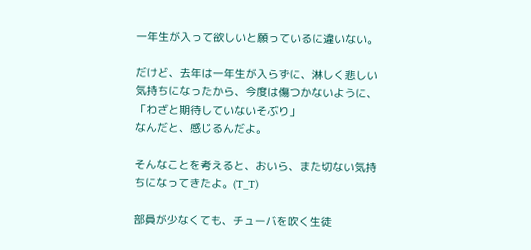一年生が入って欲しいと願っているに違いない。

だけど、去年は一年生が入らずに、淋しく悲しい気持ちになったから、今度は傷つかないように、
「わざと期待していないそぶり」
なんだと、感じるんだよ。

そんなことを考えると、おいら、また切ない気持ちになってきたよ。(T_T)

部員が少なくても、チューバを吹く生徒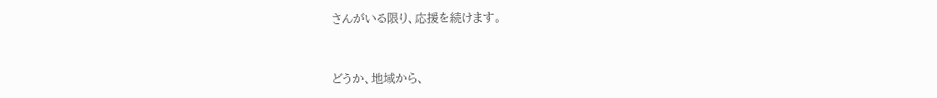さんがいる限り、応援を続けます。


どうか、地域から、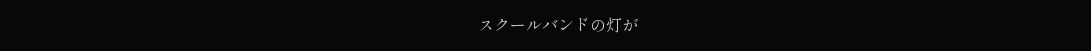スクールバンドの灯が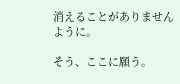消えることがありませんように。

そう、ここに願う。